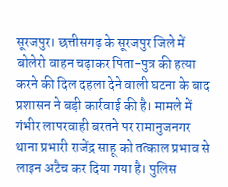सूरजपुर। छत्तीसगढ़ के सूरजपुर जिले में बोलेरो वाहन चढ़ाकर पिता-पुत्र की हत्या करने की दिल दहला देने वाली घटना के बाद प्रशासन ने बड़ी कार्रवाई की है। मामले में गंभीर लापरवाही बरतने पर रामानुजनगर थाना प्रभारी राजेंद्र साहू को तत्काल प्रभाव से लाइन अटैच कर दिया गया है। पुलिस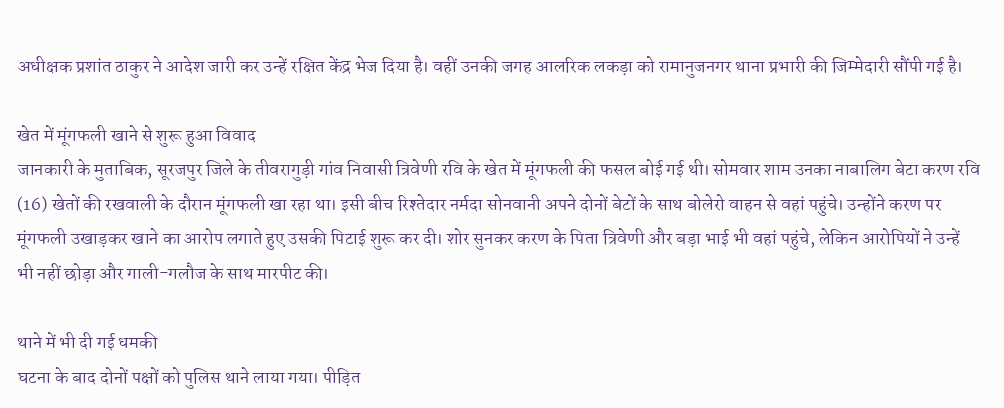अधीक्षक प्रशांत ठाकुर ने आदेश जारी कर उन्हें रक्षित केंद्र भेज दिया है। वहीं उनकी जगह आलरिक लकड़ा को रामानुजनगर थाना प्रभारी की जिम्मेदारी सौंपी गई है।

खेत में मूंगफली खाने से शुरू हुआ विवाद
जानकारी के मुताबिक, सूरजपुर जिले के तीवरागुड़ी गांव निवासी त्रिवेणी रवि के खेत में मूंगफली की फसल बोई गई थी। सोमवार शाम उनका नाबालिग बेटा करण रवि (16) खेतों की रखवाली के दौरान मूंगफली खा रहा था। इसी बीच रिश्तेदार नर्मदा सोनवानी अपने दोनों बेटों के साथ बोलेरो वाहन से वहां पहुंचे। उन्होंने करण पर मूंगफली उखाड़कर खाने का आरोप लगाते हुए उसकी पिटाई शुरू कर दी। शोर सुनकर करण के पिता त्रिवेणी और बड़ा भाई भी वहां पहुंचे, लेकिन आरोपियों ने उन्हें भी नहीं छोड़ा और गाली-गलौज के साथ मारपीट की।

थाने में भी दी गई धमकी
घटना के बाद दोनों पक्षों को पुलिस थाने लाया गया। पीड़ित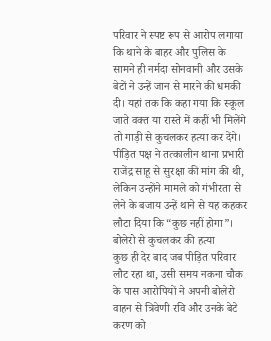परिवार ने स्पष्ट रूप से आरोप लगाया कि थाने के बाहर और पुलिस के सामने ही नर्मदा सोनवानी और उसके बेटों ने उन्हें जान से मारने की धमकी दी। यहां तक कि कहा गया कि स्कूल जाते वक्त या रास्ते में कहीं भी मिलेंगे तो गाड़ी से कुचलकर हत्या कर देंगे। पीड़ित पक्ष ने तत्कालीन थाना प्रभारी राजेंद्र साहू से सुरक्षा की मांग की थी, लेकिन उन्होंने मामले को गंभीरता से लेने के बजाय उन्हें थाने से यह कहकर लौटा दिया कि “कुछ नहीं होगा”।
बोलेरो से कुचलकर की हत्या
कुछ ही देर बाद जब पीड़ित परिवार लौट रहा था, उसी समय नकना चौक के पास आरोपियों ने अपनी बोलेरो वाहन से त्रिवेणी रवि और उनके बेटे करण को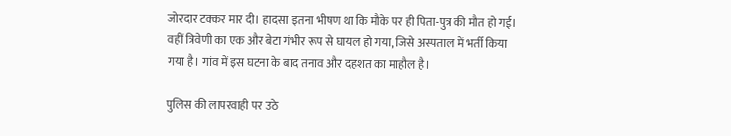जोरदार टक्कर मार दी। हादसा इतना भीषण था कि मौके पर ही पिता-पुत्र की मौत हो गई। वहीं त्रिवेणी का एक और बेटा गंभीर रूप से घायल हो गया, जिसे अस्पताल में भर्ती किया गया है। गांव में इस घटना के बाद तनाव और दहशत का माहौल है।

पुलिस की लापरवाही पर उठे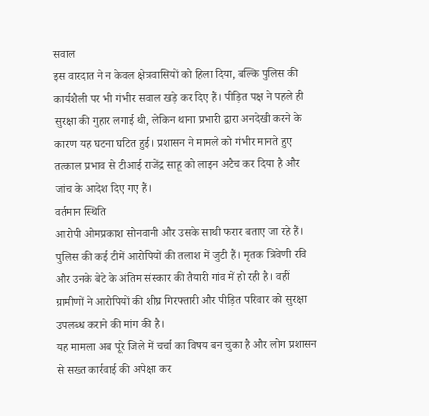सवाल
इस वारदात ने न केवल क्षेत्रवासियों को हिला दिया, बल्कि पुलिस की कार्यशैली पर भी गंभीर सवाल खड़े कर दिए हैं। पीड़ित पक्ष ने पहले ही सुरक्षा की गुहार लगाई थी, लेकिन थाना प्रभारी द्वारा अनदेखी करने के कारण यह घटना घटित हुई। प्रशासन ने मामले को गंभीर मानते हुए तत्काल प्रभाव से टीआई राजेंद्र साहू को लाइन अटैच कर दिया है और जांच के आदेश दिए गए हैं।
वर्तमान स्थिति
आरोपी ओमप्रकाश सोनवानी और उसके साथी फरार बताए जा रहे हैं। पुलिस की कई टीमें आरोपियों की तलाश में जुटी हैं। मृतक त्रिवेणी रवि और उनके बेटे के अंतिम संस्कार की तैयारी गांव में हो रही है। वहीं ग्रामीणों ने आरोपियों की शीघ्र गिरफ्तारी और पीड़ित परिवार को सुरक्षा उपलब्ध कराने की मांग की है।
यह मामला अब पूरे जिले में चर्चा का विषय बन चुका है और लोग प्रशासन से सख्त कार्रवाई की अपेक्षा कर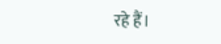रहे हैं।